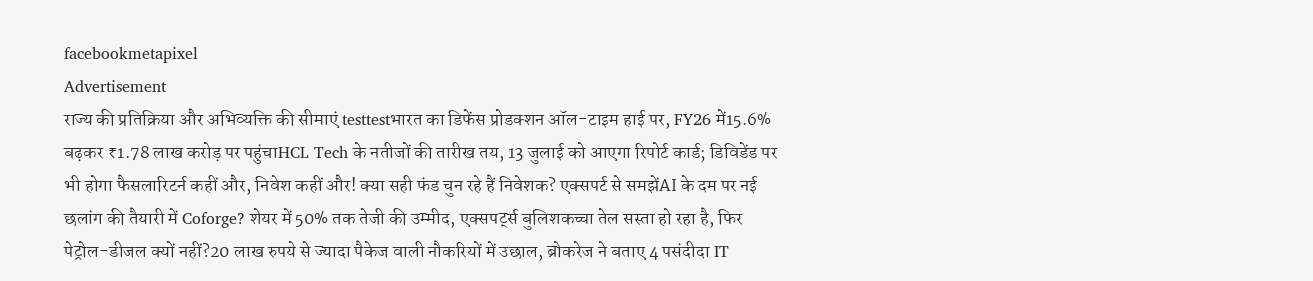facebookmetapixel
Advertisement
राज्य की प्रतिक्रिया और अभिव्यक्ति की सीमाएं testtestभारत का डिफेंस प्रोडक्शन ऑल-टाइम हाई पर, FY26 में15.6% बढ़कर ₹1.78 लाख करोड़ पर पहुंचाHCL Tech के नतीजों की तारीख तय, 13 जुलाई को आएगा रिपोर्ट कार्ड; डिविडेंड पर भी होगा फैसलारिटर्न कहीं और, निवेश कहीं और! क्या सही फंड चुन रहे हैं निवेशक? एक्सपर्ट से समझेंAI के दम पर नई छलांग की तैयारी में Coforge? शेयर में 50% तक तेजी की उम्मीद, एक्सपर्ट्स बुलिशकच्चा तेल सस्ता हो रहा है, फिर पेट्रोल-डीजल क्यों नहीं?20 लाख रुपये से ज्यादा पैकेज वाली नौकरियों में उछाल, ब्रोकरेज ने बताए 4 पसंदीदा IT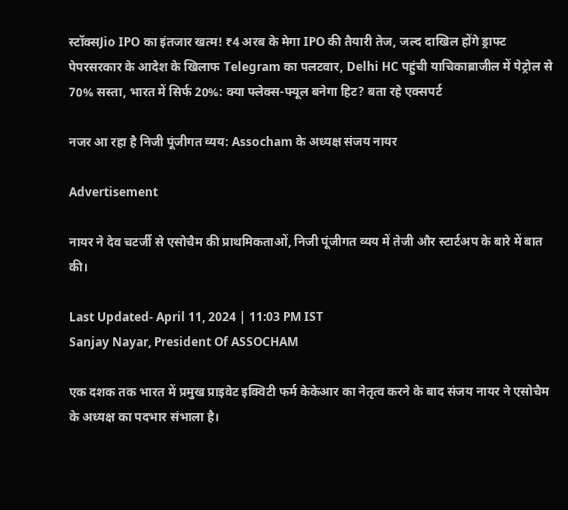स्टॉक्सJio IPO का इंतजार खत्म! ₹4 अरब के मेगा IPO की तैयारी तेज, जल्द दाखिल होंगे ड्राफ्ट पेपरसरकार के आदेश के खिलाफ Telegram का पलटवार, Delhi HC पहुंची याचिकाब्राजील में पेट्रोल से 70% सस्ता, भारत में सिर्फ 20%: क्या फ्लेक्स-फ्यूल बनेगा हिट? बता रहे एक्सपर्ट

नजर आ रहा है निजी पूंजीगत व्यय: Assocham के अध्यक्ष संजय नायर

Advertisement

नायर ने देव चटर्जी से एसोचैम की प्राथमिकताओं, निजी पूंजीगत व्यय में तेजी और स्टार्टअप के बारे में बात की।

Last Updated- April 11, 2024 | 11:03 PM IST
Sanjay Nayar, President Of ASSOCHAM

एक दशक तक भारत में प्रमुख प्राइवेट इक्विटी फर्म केकेआर का नेतृत्व करने के बाद संजय नायर ने एसोचैम के अध्यक्ष का पदभार संभाला है।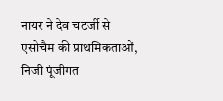नायर ने देव चटर्जी से एसोचैम की प्राथमिकताओं, निजी पूंजीगत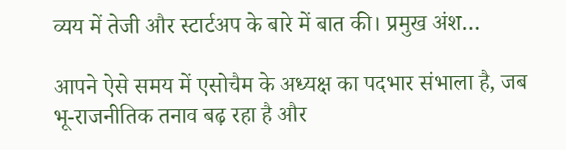व्यय में तेजी और स्टार्टअप के बारे में बात की। प्रमुख अंश…

आपने ऐसे समय में एसोचैम के अध्यक्ष का पदभार संभाला है, जब भू-राजनीतिक तनाव बढ़ रहा है और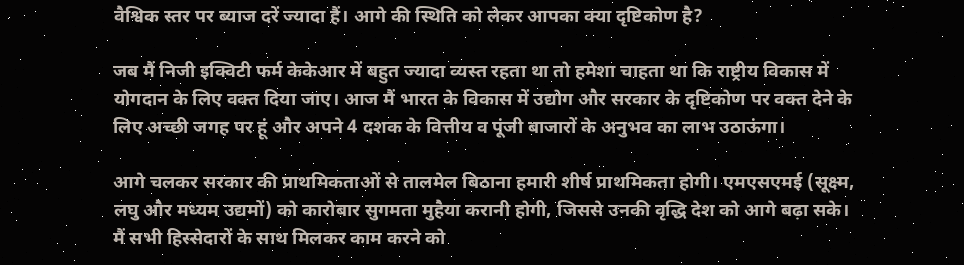वैश्विक स्तर पर ब्याज दरें ज्यादा हैं। आगे की स्थिति को लेकर आपका क्या दृष्टिकोण है?

जब मैं निजी इक्विटी फर्म केकेआर में बहुत ज्यादा व्यस्त रहता था तो हमेशा चाहता था कि राष्ट्रीय विकास में योगदान के लिए वक्त दिया जाए। आज मैं भारत के विकास में उद्योग और सरकार के दृष्टिकोण पर वक्त देने के लिए अच्छी जगह पर हूं और अपने 4 दशक के वित्तीय व पूंजी बाजारों के अनुभव का लाभ उठाऊंगा।

आगे चलकर सरकार की प्राथमिकताओं से तालमेल बिठाना हमारी शीर्ष प्राथमिकता होगी। एमएसएमई (सूक्ष्म, लघु और मध्यम उद्यमों) को कारोबार सुगमता मुहैया करानी होगी, जिससे उनकी वृद्धि देश को आगे बढ़ा सके। मैं सभी हिस्सेदारों के साथ मिलकर काम करने को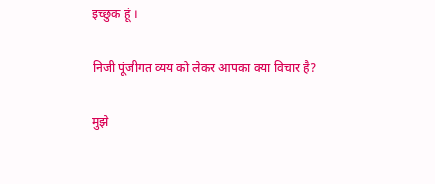इच्छुक हूं ।

निजी पूंजीगत व्यय को लेकर आपका क्या विचार है?

मुझे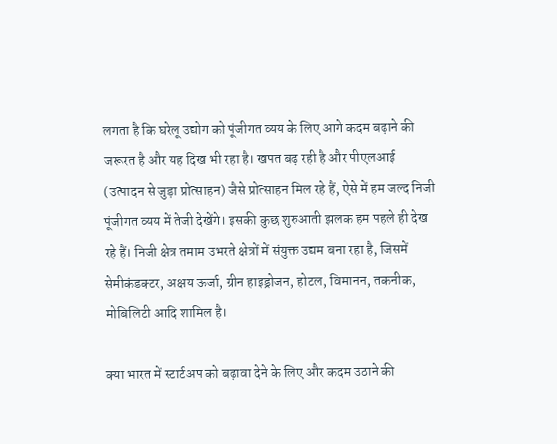लगता है कि घरेलू उद्योग को पूंजीगत व्यय के लिए आगे कदम बढ़ाने की जरूरत है और यह दिख भी रहा है। खपत बढ़ रही है और पीएलआई (उत्पादन से जुड़ा प्रोत्साहन) जैसे प्रोत्साहन मिल रहे हैं, ऐसे में हम जल्द निजी पूंजीगत व्यय में तेजी देखेंगे। इसकी कुछ शुरुआती झलक हम पहले ही देख रहे हैं। निजी क्षेत्र तमाम उभरते क्षेत्रों में संयुक्त उद्यम बना रहा है, जिसमें सेमीकंडक्टर, अक्षय ऊर्जा, ग्रीन हाइड्रोजन, होटल, विमानन, तकनीक, मोबिलिटी आदि शामिल है।

क्या भारत में स्टार्टअप को बढ़ावा देने के लिए और कदम उठाने की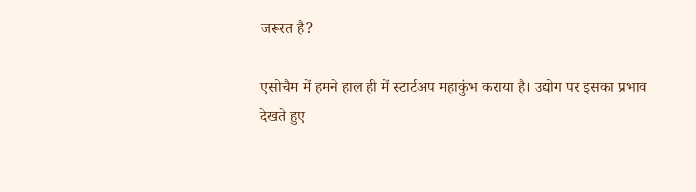जरूरत है?

एसोचैम में हमने हाल ही में स्टार्टअप महाकुंभ कराया है। उद्योग पर इसका प्रभाव देखते हुए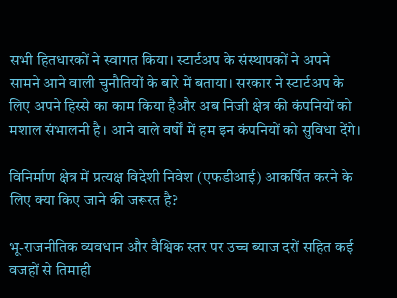सभी हितधारकों ने स्वागत किया। स्टार्टअप के संस्थापकों ने अपने सामने आने वाली चुनौतियों के बारे में बताया। सरकार ने स्टार्टअप के लिए अपने हिस्से का काम किया हैऔर अब निजी क्षेत्र की कंपनियों को मशाल संभालनी है। आने वाले वर्षों में हम इन कंपनियों को सुविधा देंगे।

विनिर्माण क्षेत्र में प्रत्यक्ष विदेशी निवेश (एफडीआई) आकर्षित करने के लिए क्या किए जाने की जरूरत है?

भू-राजनीतिक व्यवधान और वैश्विक स्तर पर उच्च ब्याज दरों सहित कई वजहों से तिमाही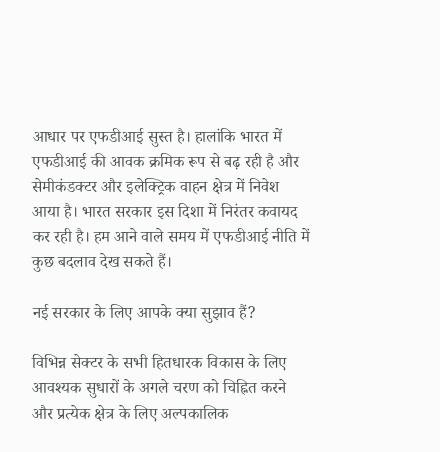आधार पर एफडीआई सुस्त है। हालांकि भारत में एफडीआई की आवक क्रमिक रूप से बढ़ रही है और सेमीकंडक्टर और इलेक्ट्रिक वाहन क्षेत्र में निवेश आया है। भारत सरकार इस दिशा में निरंतर कवायद कर रही है। हम आने वाले समय में एफडीआई नीति में कुछ बदलाव देख सकते हैं।

नई सरकार के लिए आपके क्या सुझाव हैं?

विभिन्न सेक्टर के सभी हितधारक विकास के लिए आवश्यक सुधारों के अगले चरण को चिह्नित करने और प्रत्येक क्षेत्र के लिए अल्पकालिक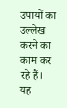उपायों का उल्लेख करने का काम कर रहे हैं। यह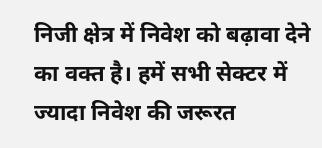निजी क्षेत्र में निवेश को बढ़ावा देने का वक्त है। हमें सभी सेक्टर में ज्यादा निवेश की जरूरत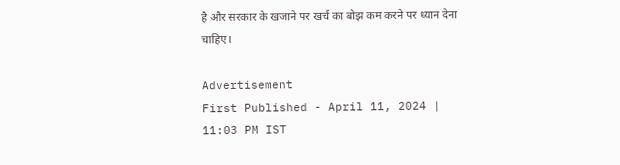है और सरकार के खजाने पर खर्च का बोझ कम करने पर ध्यान देना चाहिए।

Advertisement
First Published - April 11, 2024 | 11:03 PM IST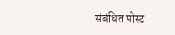संबंधित पोस्ट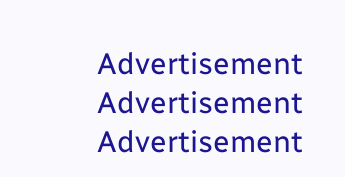Advertisement
Advertisement
Advertisement